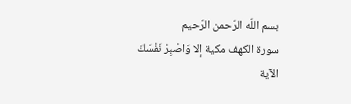بسم اللّه الرّحمن الرّحيم
سورة الكهف مكية إلا وَاصْبِرْ نَفْسَكَ
الآية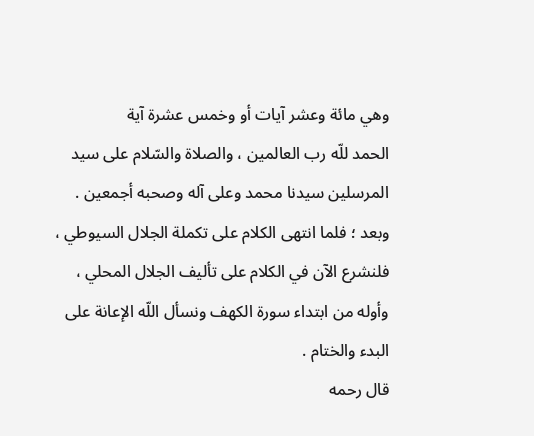وهي مائة وعشر آيات أو وخمس عشرة آية
الحمد للّه رب العالمين ، والصلاة والسّلام على سيد المرسلين سيدنا محمد وعلى آله وصحبه أجمعين .
وبعد ؛ فلما انتهى الكلام على تكملة الجلال السيوطي ، فلنشرع الآن في الكلام على تأليف الجلال المحلي ، وأوله من ابتداء سورة الكهف ونسأل اللّه الإعانة على البدء والختام .
قال رحمه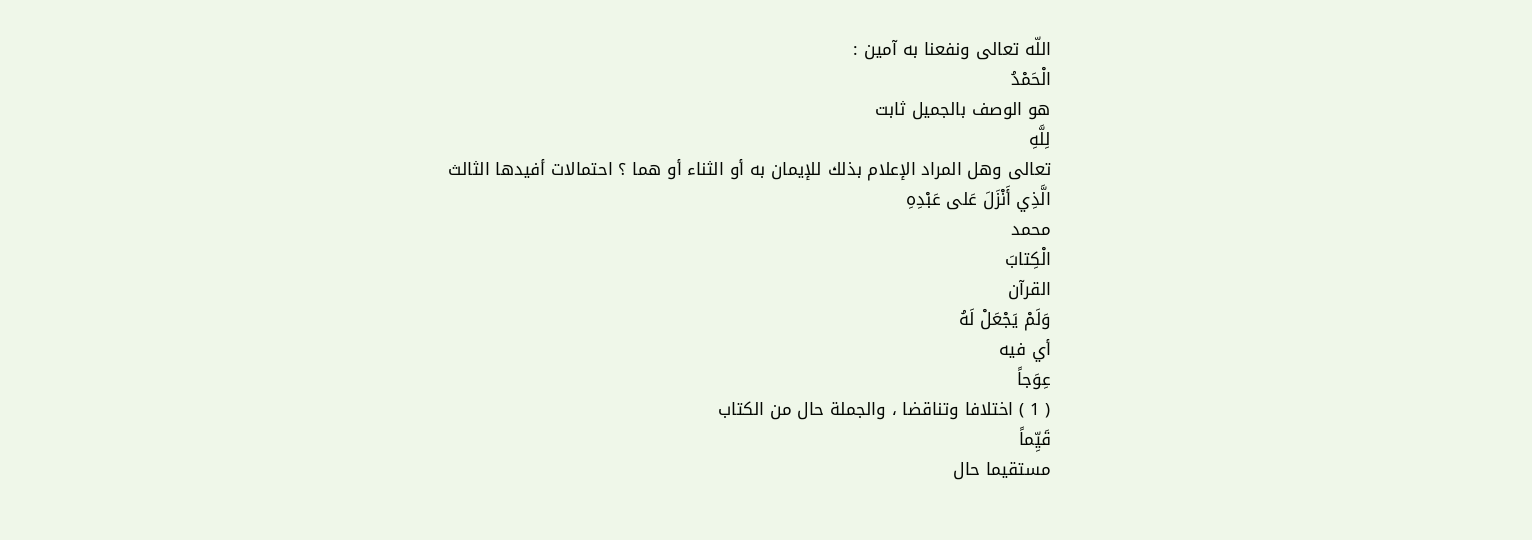اللّه تعالى ونفعنا به آمين :
الْحَمْدُ
هو الوصف بالجميل ثابت
لِلَّهِ
تعالى وهل المراد الإعلام بذلك للإيمان به أو الثناء أو هما ؟ احتمالات أفيدها الثالث
الَّذِي أَنْزَلَ عَلى عَبْدِهِ
محمد
الْكِتابَ
القرآن
وَلَمْ يَجْعَلْ لَهُ
أي فيه
عِوَجاً
( 1 ) اختلافا وتناقضا ، والجملة حال من الكتاب
قَيِّماً
مستقيما حال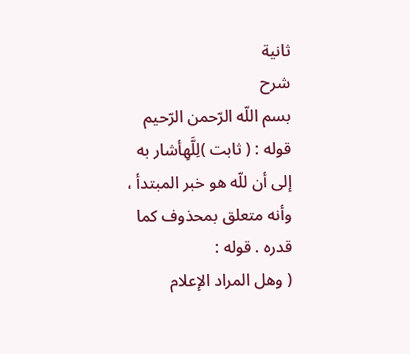ثانية
شرح
بسم اللّه الرّحمن الرّحيم قوله : ( ثابت )لِلَّهِأشار به إلى أن للّه هو خبر المبتدأ ، وأنه متعلق بمحذوف كما قدره . قوله :
( وهل المراد الإعلام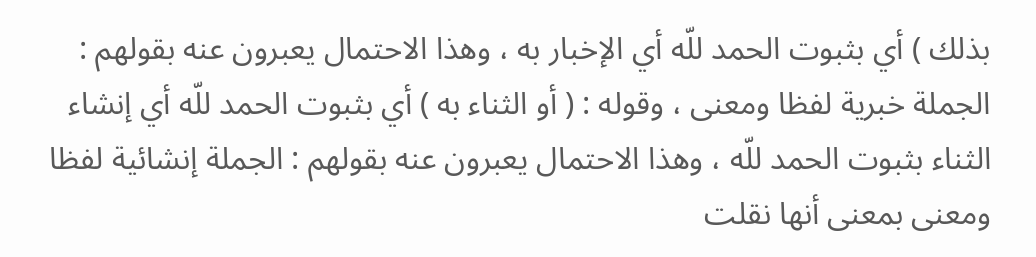بذلك ) أي بثبوت الحمد للّه أي الإخبار به ، وهذا الاحتمال يعبرون عنه بقولهم :
الجملة خبرية لفظا ومعنى ، وقوله : ( أو الثناء به ) أي بثبوت الحمد للّه أي إنشاء الثناء بثبوت الحمد للّه ، وهذا الاحتمال يعبرون عنه بقولهم : الجملة إنشائية لفظا ومعنى بمعنى أنها نقلت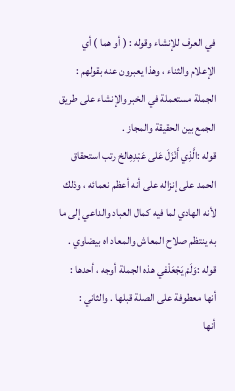في العرف للإنشاء وقوله : ( أو هما ) أي الإعلام والثناء ، وهذا يعبرون عنه بقولهم : الجملة مستعملة في الخبر والإنشاء على طريق الجمع بين الحقيقة والمجاز .
قوله :الَّذِي أَنْزَلَ عَلى عَبْدِهِالخ رتب استحقاق الحمد على إنزاله على أنه أعظم نعمائه ، وذلك لأنه الهادي لما فيه كمال العباد والداعي إلى ما به ينتظم صلاح المعاش والمعاد اه بيضاوي .
قوله :وَلَمْ يَجْعَلْفي هذه الجملة أوجه ، أحدها : أنها معطوفة على الصلة قبلها . والثاني :
أنها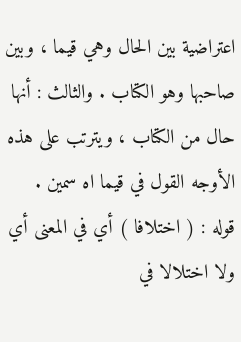اعتراضية بين الحال وهي قيما ، وبين صاحبها وهو الكتاب . والثالث : أنها حال من الكتاب ، ويترتب على هذه الأوجه القول في قيما اه سمين .
قوله : ( اختلافا ) أي في المعنى أي ولا اختلالا في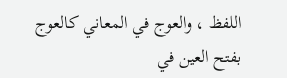اللفظ ، والعوج في المعاني كالعوج بفتح العين في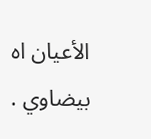الأعيان اه بيضاوي .